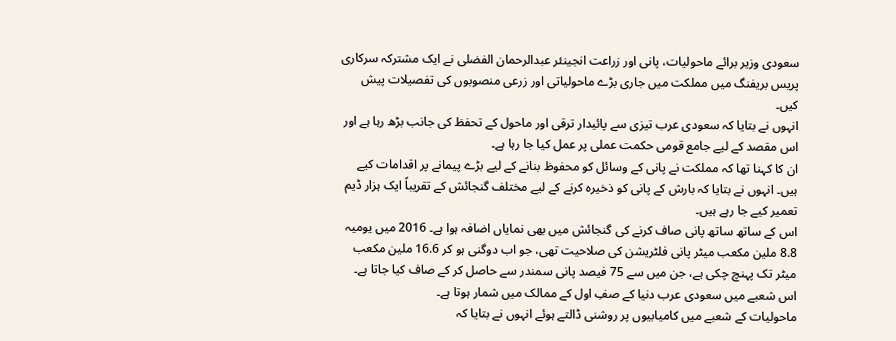سعودی وزیر برائے ماحولیات، پانی اور زراعت انجینئر عبدالرحمان الفضلی نے ایک مشترکہ سرکاری پریس بریفنگ میں مملکت میں جاری بڑے ماحولیاتی اور زرعی منصوبوں کی تفصیلات پیش کیں۔
انہوں نے بتایا کہ سعودی عرب تیزی سے پائیدار ترقی اور ماحول کے تحفظ کی جانب بڑھ رہا ہے اور اس مقصد کے لیے جامع قومی حکمت عملی پر عمل کیا جا رہا ہے۔
ان کا کہنا تھا کہ مملکت نے پانی کے وسائل کو محفوظ بنانے کے لیے بڑے پیمانے پر اقدامات کیے ہیں۔ انہوں نے بتایا کہ بارش کے پانی کو ذخیرہ کرنے کے لیے مختلف گنجائش کے تقریباً ایک ہزار ڈیم تعمیر کیے جا رہے ہیں۔
اس کے ساتھ ساتھ پانی صاف کرنے کی گنجائش میں بھی نمایاں اضافہ ہوا ہے۔ 2016 میں یومیہ 8.8 ملین مکعب میٹر پانی فلٹریشن کی صلاحیت تھی، جو اب دوگنی ہو کر 16.6 ملین مکعب میٹر تک پہنچ چکی ہے، جن میں سے 75 فیصد پانی سمندر سے حاصل کر کے صاف کیا جاتا ہے۔ اس شعبے میں سعودی عرب دنیا کے صفِ اول کے ممالک میں شمار ہوتا ہے۔
ماحولیات کے شعبے میں کامیابیوں پر روشنی ڈالتے ہوئے انہوں نے بتایا کہ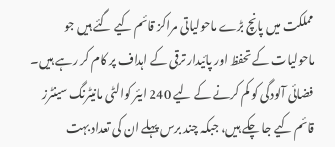مملکت میں پانچ بڑے ماحولیاتی مراکز قائم کیے گئے ہیں جو ماحولیات کے تحفظ اور پائیدار ترقی کے اہداف پر کام کر رہے ہیں۔ فضائی آلودگی کو کم کرنے کے لیے 240 ایئر کوالٹی مانیٹرنگ سینٹرز قائم کیے جا چکے ہیں، جبکہ چند برس پہلے ان کی تعداد بہت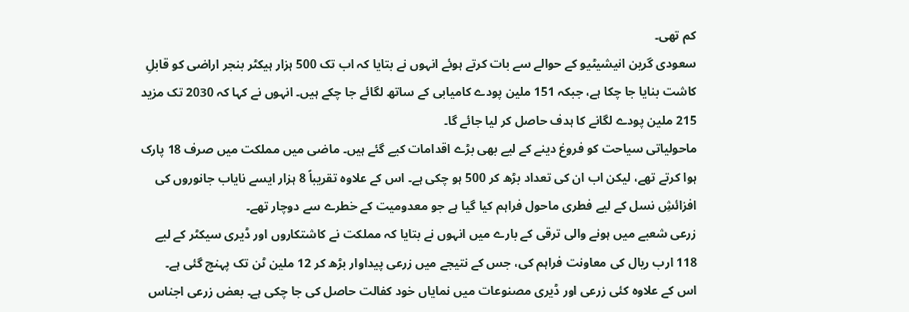کم تھی۔
سعودی گرین انیشیٹیو کے حوالے سے بات کرتے ہوئے انہوں نے بتایا کہ اب تک 500 ہزار ہیکٹر بنجر اراضی کو قابلِ کاشت بنایا جا چکا ہے، جبکہ 151 ملین پودے کامیابی کے ساتھ لگائے جا چکے ہیں۔ انہوں نے کہا کہ 2030 تک مزید 215 ملین پودے لگانے کا ہدف حاصل کر لیا جائے گا۔
ماحولیاتی سیاحت کو فروغ دینے کے لیے بھی بڑے اقدامات کیے گئے ہیں۔ ماضی میں مملکت میں صرف 18 پارک ہوا کرتے تھے، لیکن اب ان کی تعداد بڑھ کر 500 ہو چکی ہے۔ اس کے علاوہ تقریباً 8 ہزار ایسے نایاب جانوروں کی افزائشِ نسل کے لیے فطری ماحول فراہم کیا گیا ہے جو معدومیت کے خطرے سے دوچار تھے۔
زرعی شعبے میں ہونے والی ترقی کے بارے میں انہوں نے بتایا کہ مملکت نے کاشتکاروں اور ڈیری سیکٹر کے لیے 118 ارب ریال کی معاونت فراہم کی، جس کے نتیجے میں زرعی پیداوار بڑھ کر 12 ملین ٹن تک پہنچ گئی ہے۔
اس کے علاوہ کئی زرعی اور ڈیری مصنوعات میں نمایاں خود کفالت حاصل کی جا چکی ہے۔ بعض زرعی اجناس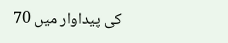کی پیداوار میں 70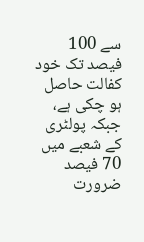سے 100 فیصد تک خود کفالت حاصل ہو چکی ہے، جبکہ پولٹری کے شعبے میں 70 فیصد ضرورت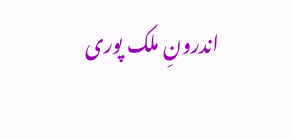اندرونِ ملک پوری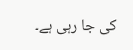کی جا رہی ہے۔